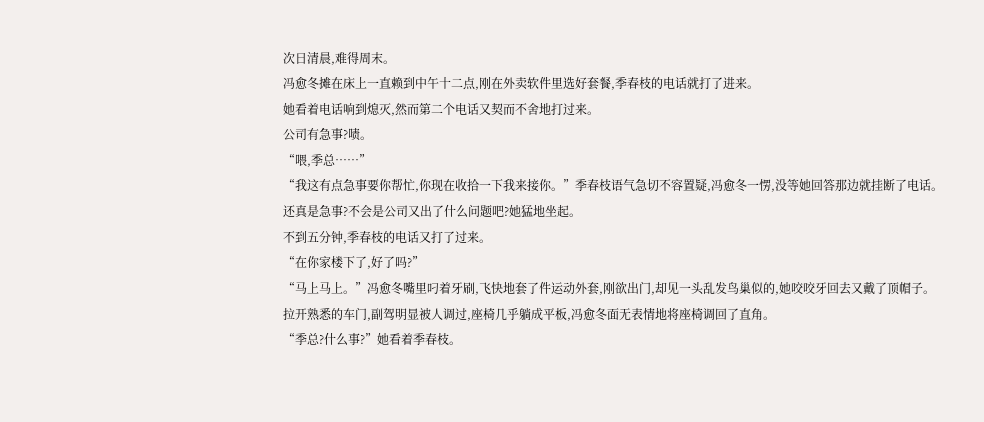次日清晨,难得周末。
冯愈冬摊在床上一直赖到中午十二点,刚在外卖软件里选好套餐,季春枝的电话就打了进来。
她看着电话响到熄灭,然而第二个电话又契而不舍地打过来。
公司有急事?啧。
“喂,季总……”
“我这有点急事要你帮忙,你现在收拾一下我来接你。”季春枝语气急切不容置疑,冯愈冬一愣,没等她回答那边就挂断了电话。
还真是急事?不会是公司又出了什么问题吧?她猛地坐起。
不到五分钟,季春枝的电话又打了过来。
“在你家楼下了,好了吗?”
“马上马上。”冯愈冬嘴里叼着牙刷,飞快地套了件运动外套,刚欲出门,却见一头乱发鸟巢似的,她咬咬牙回去又戴了顶帽子。
拉开熟悉的车门,副驾明显被人调过,座椅几乎躺成平板,冯愈冬面无表情地将座椅调回了直角。
“季总?什么事?”她看着季春枝。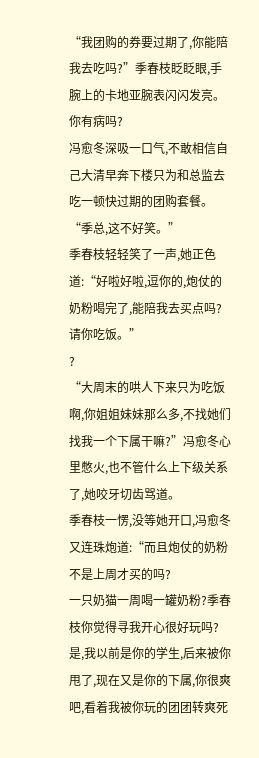“我团购的券要过期了,你能陪我去吃吗?”季春枝眨眨眼,手腕上的卡地亚腕表闪闪发亮。
你有病吗?
冯愈冬深吸一口气,不敢相信自己大清早奔下楼只为和总监去吃一顿快过期的团购套餐。
“季总,这不好笑。”
季春枝轻轻笑了一声,她正色道:“好啦好啦,逗你的,炮仗的奶粉喝完了,能陪我去买点吗?请你吃饭。”
?
“大周末的哄人下来只为吃饭啊,你姐姐妹妹那么多,不找她们找我一个下属干嘛?”冯愈冬心里憋火,也不管什么上下级关系了,她咬牙切齿骂道。
季春枝一愣,没等她开口,冯愈冬又连珠炮道:“而且炮仗的奶粉不是上周才买的吗?
一只奶猫一周喝一罐奶粉?季春枝你觉得寻我开心很好玩吗?
是,我以前是你的学生,后来被你甩了,现在又是你的下属,你很爽吧,看着我被你玩的团团转爽死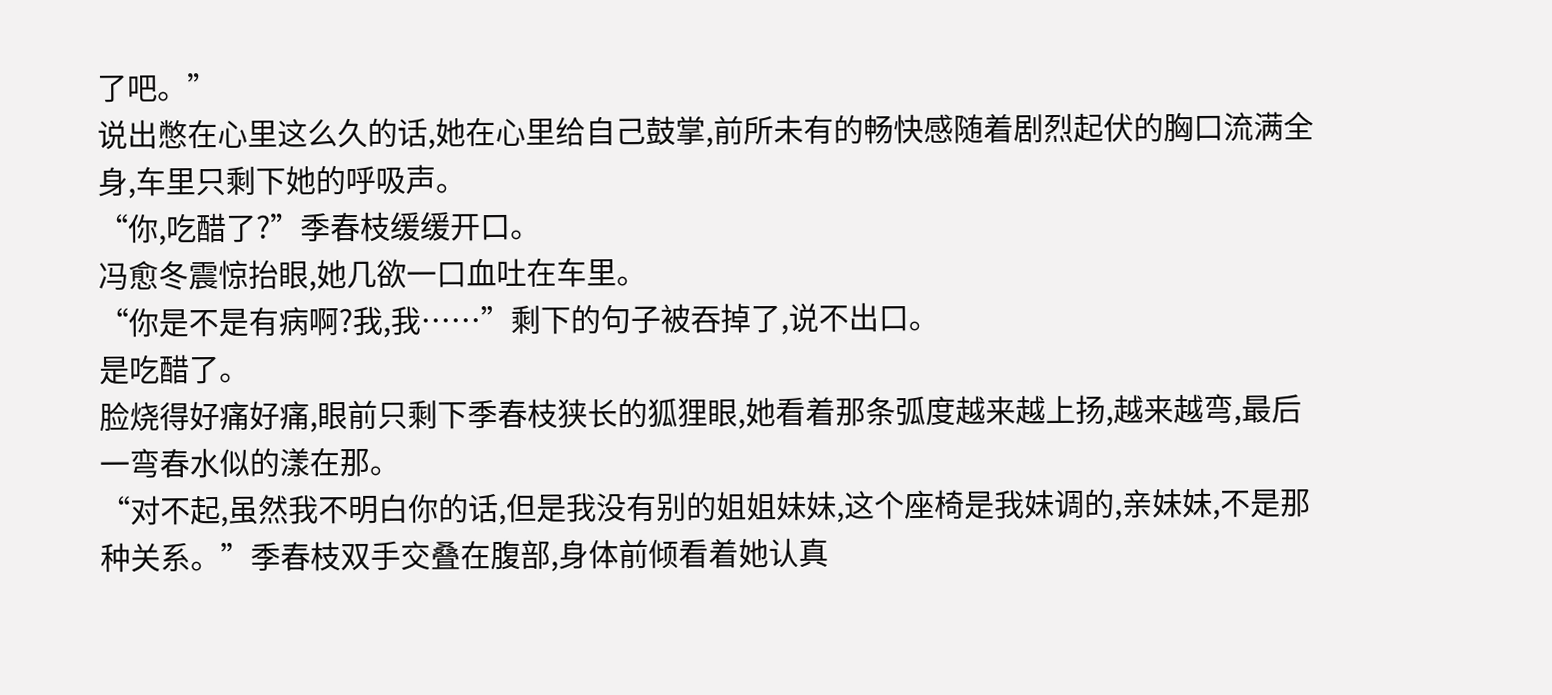了吧。”
说出憋在心里这么久的话,她在心里给自己鼓掌,前所未有的畅快感随着剧烈起伏的胸口流满全身,车里只剩下她的呼吸声。
“你,吃醋了?”季春枝缓缓开口。
冯愈冬震惊抬眼,她几欲一口血吐在车里。
“你是不是有病啊?我,我……”剩下的句子被吞掉了,说不出口。
是吃醋了。
脸烧得好痛好痛,眼前只剩下季春枝狭长的狐狸眼,她看着那条弧度越来越上扬,越来越弯,最后一弯春水似的漾在那。
“对不起,虽然我不明白你的话,但是我没有别的姐姐妹妹,这个座椅是我妹调的,亲妹妹,不是那种关系。”季春枝双手交叠在腹部,身体前倾看着她认真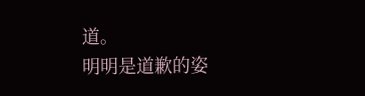道。
明明是道歉的姿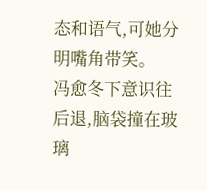态和语气,可她分明嘴角带笑。
冯愈冬下意识往后退,脑袋撞在玻璃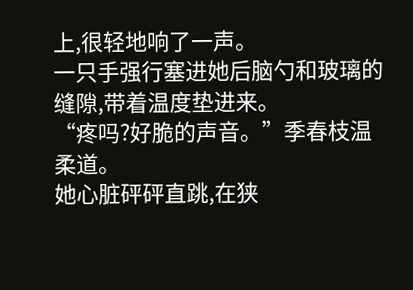上,很轻地响了一声。
一只手强行塞进她后脑勺和玻璃的缝隙,带着温度垫进来。
“疼吗?好脆的声音。”季春枝温柔道。
她心脏砰砰直跳,在狭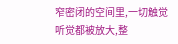窄密闭的空间里,一切触觉听觉都被放大,整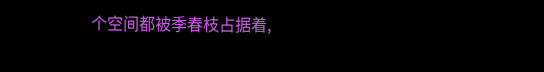个空间都被季春枝占据着,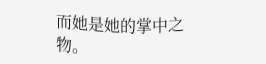而她是她的掌中之物。